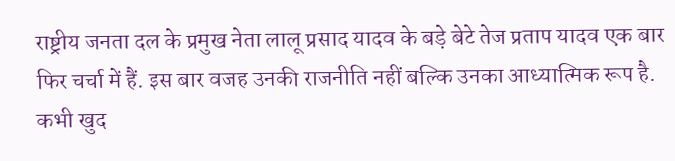राष्ट्रीय जनता दल के प्रमुख नेता लालू प्रसाद यादव के बड़े बेटे तेज प्रताप यादव एक बार फिर चर्चा में हैं. इस बार वजह उनकी राजनीति नहीं बल्कि उनका आध्यात्मिक रूप है. कभी खुद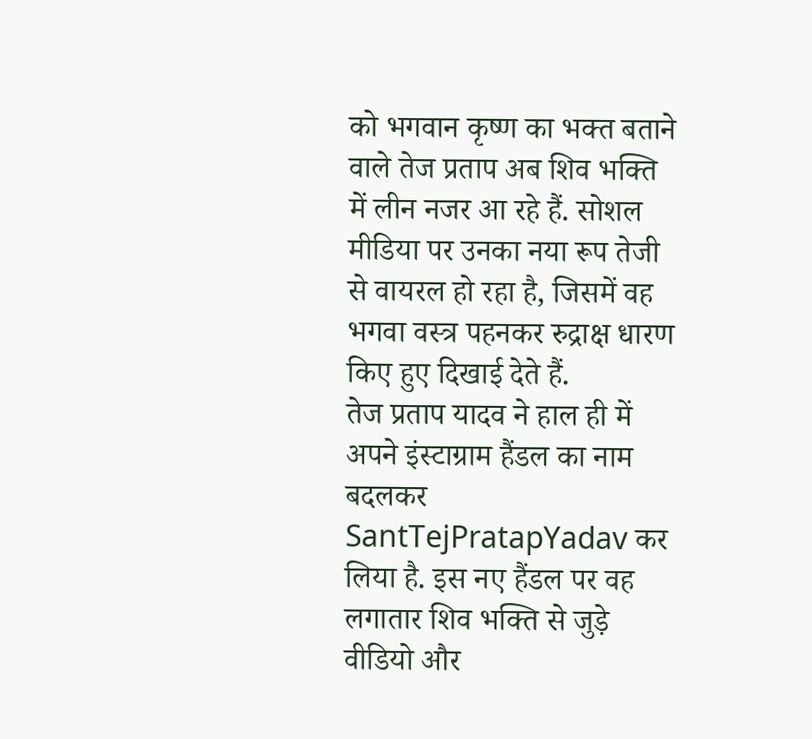को भगवान कृष्ण का भक्त बताने वाले तेज प्रताप अब शिव भक्ति में लीन नजर आ रहे हैं. सोशल मीडिया पर उनका नया रूप तेजी से वायरल हो रहा है, जिसमें वह भगवा वस्त्र पहनकर रुद्राक्ष धारण किए हुए दिखाई देते हैं.
तेज प्रताप यादव ने हाल ही में अपने इंस्टाग्राम हैंडल का नाम बदलकर SantTejPratapYadav कर लिया है. इस नए हैंडल पर वह लगातार शिव भक्ति से जुड़े वीडियो और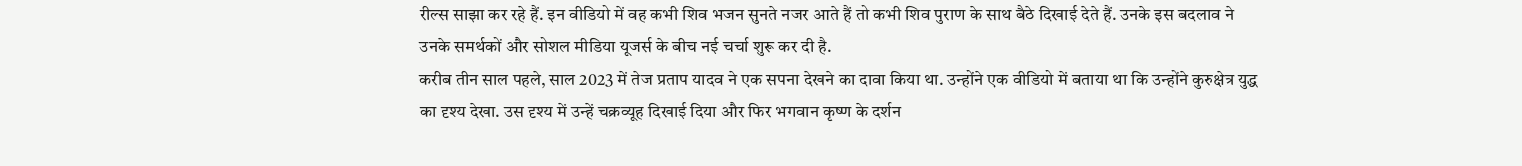रील्स साझा कर रहे हैं. इन वीडियो में वह कभी शिव भजन सुनते नजर आते हैं तो कभी शिव पुराण के साथ बैठे दिखाई देते हैं. उनके इस बदलाव ने उनके समर्थकों और सोशल मीडिया यूजर्स के बीच नई चर्चा शुरू कर दी है.
करीब तीन साल पहले, साल 2023 में तेज प्रताप यादव ने एक सपना देखने का दावा किया था. उन्होंने एक वीडियो में बताया था कि उन्होंने कुरुक्षेत्र युद्ध का दृश्य देखा. उस दृश्य में उन्हें चक्रव्यूह दिखाई दिया और फिर भगवान कृष्ण के दर्शन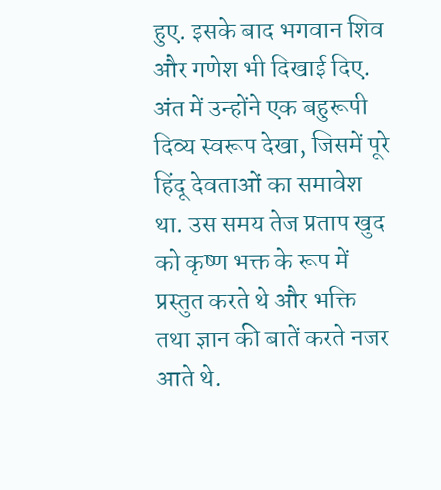हुए. इसके बाद भगवान शिव और गणेश भी दिखाई दिए. अंत में उन्होंने एक बहुरूपी दिव्य स्वरूप देखा, जिसमें पूरे हिंदू देवताओं का समावेश था. उस समय तेज प्रताप खुद को कृष्ण भक्त के रूप में प्रस्तुत करते थे और भक्ति तथा ज्ञान की बातें करते नजर आते थे.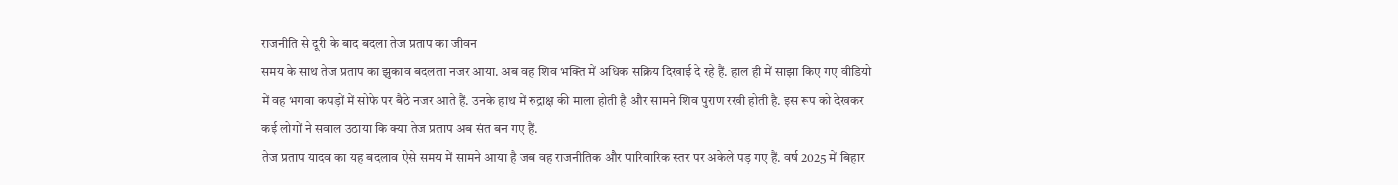राजनीति से दूरी के बाद बदला तेज प्रताप का जीवन
समय के साथ तेज प्रताप का झुकाव बदलता नजर आया. अब वह शिव भक्ति में अधिक सक्रिय दिखाई दे रहे हैं. हाल ही में साझा किए गए वीडियो में वह भगवा कपड़ों में सोफे पर बैठे नजर आते हैं. उनके हाथ में रुद्राक्ष की माला होती है और सामने शिव पुराण रखी होती है. इस रूप को देखकर कई लोगों ने सवाल उठाया कि क्या तेज प्रताप अब संत बन गए हैं.
तेज प्रताप यादव का यह बदलाव ऐसे समय में सामने आया है जब वह राजनीतिक और पारिवारिक स्तर पर अकेले पड़ गए हैं. वर्ष 2025 में बिहार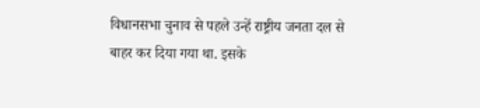विधानसभा चुनाव से पहले उन्हें राष्ट्रीय जनता दल से बाहर कर दिया गया था. इसके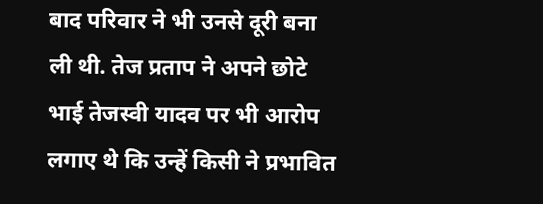बाद परिवार ने भी उनसे दूरी बना ली थी. तेज प्रताप ने अपने छोटे भाई तेजस्वी यादव पर भी आरोप लगाए थे कि उन्हें किसी ने प्रभावित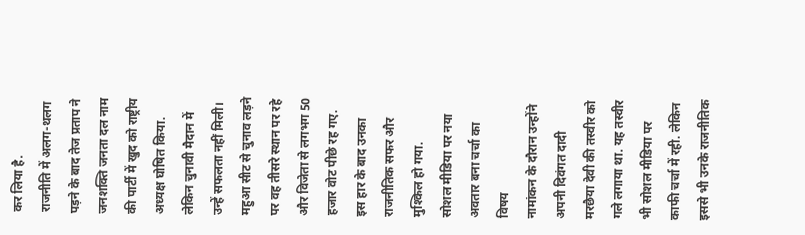कर लिया है.
राजनीति में अलग-थलग पड़ने के बाद तेज प्रताप ने जनशक्ति जनता दल नाम की पार्टी में खुद को राष्ट्रीय अध्यक्ष घोषित किया. लेकिन चुनावी मैदान में उन्हें सफलता नहीं मिली। महुआ सीट से चुनाव लड़ने पर वह तीसरे स्थान पर रहे और विजेता से लगभग 50 हजार वोट पीछे रह गए. इस हार के बाद उनका राजनीतिक सफर और मुश्किल हो गया.
सोशल मीडिया पर नया अवतार बना चर्चा का विषय
नामांकन के दौरान उन्होंने अपनी दिवंगत दादी मरछैया देवी की तस्वीर को गले लगाया था. यह तस्वीर भी सोशल मीडिया पर काफी चर्चा में रही. लेकिन इससे भी उनके राजनीतिक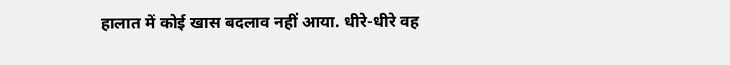हालात में कोई खास बदलाव नहीं आया. धीरे-धीरे वह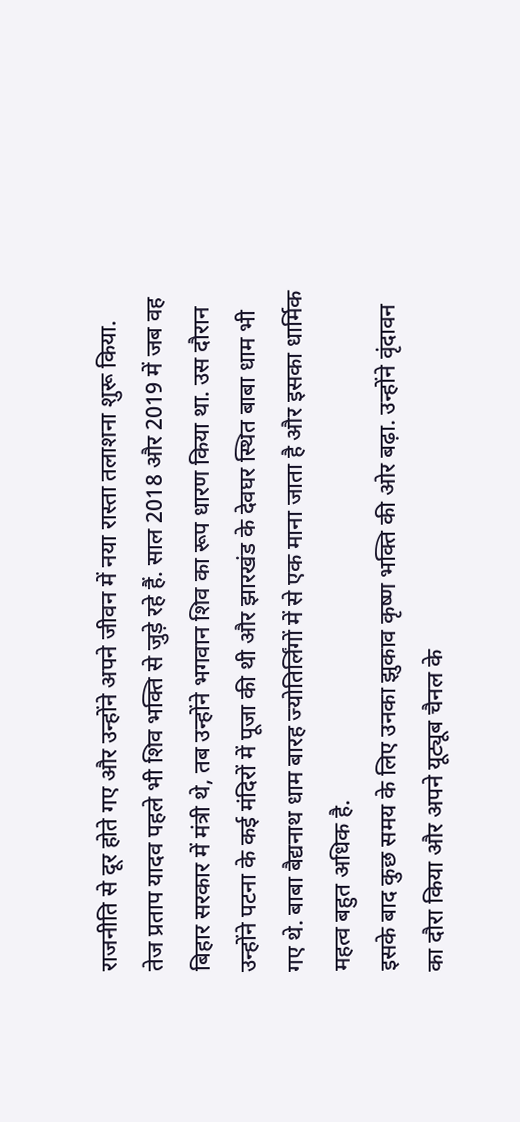राजनीति से दूर होते गए और उन्होंने अपने जीवन में नया रास्ता तलाशना शुरू किया.
तेज प्रताप यादव पहले भी शिव भक्ति से जुड़े रहे हैं. साल 2018 और 2019 में जब वह बिहार सरकार में मंत्री थे, तब उन्होंने भगवान शिव का रूप धारण किया था. उस दौरान उन्होंने पटना के कई मंदिरों में पूजा की थी और झारखंड के देवघर स्थित बाबा धाम भी गए थे. बाबा बैद्यनाथ धाम बारह ज्योतिर्लिंगों में से एक माना जाता है और इसका धार्मिक महत्व बहुत अधिक है.
इसके बाद कुछ समय के लिए उनका झुकाव कृष्ण भक्ति की ओर बढ़ा. उन्होंने वृंदावन का दौरा किया और अपने यूट्यूब चैनल के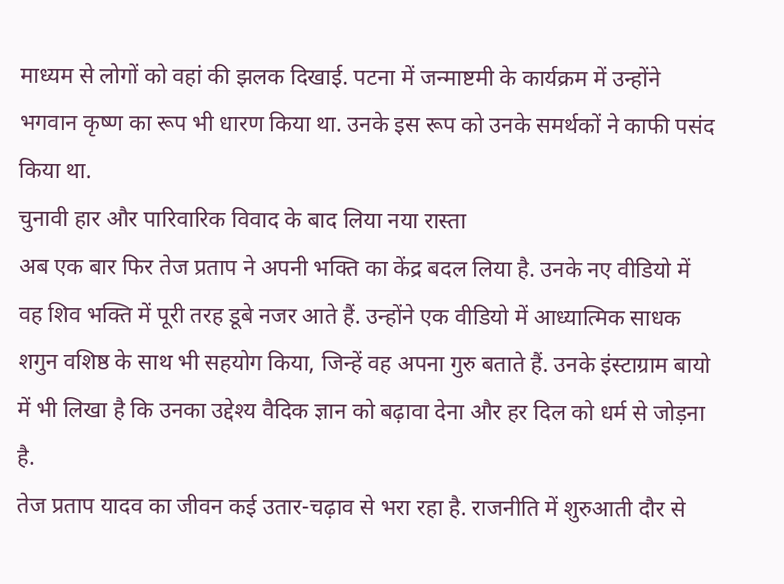माध्यम से लोगों को वहां की झलक दिखाई. पटना में जन्माष्टमी के कार्यक्रम में उन्होंने भगवान कृष्ण का रूप भी धारण किया था. उनके इस रूप को उनके समर्थकों ने काफी पसंद किया था.
चुनावी हार और पारिवारिक विवाद के बाद लिया नया रास्ता
अब एक बार फिर तेज प्रताप ने अपनी भक्ति का केंद्र बदल लिया है. उनके नए वीडियो में वह शिव भक्ति में पूरी तरह डूबे नजर आते हैं. उन्होंने एक वीडियो में आध्यात्मिक साधक शगुन वशिष्ठ के साथ भी सहयोग किया, जिन्हें वह अपना गुरु बताते हैं. उनके इंस्टाग्राम बायो में भी लिखा है कि उनका उद्देश्य वैदिक ज्ञान को बढ़ावा देना और हर दिल को धर्म से जोड़ना है.
तेज प्रताप यादव का जीवन कई उतार-चढ़ाव से भरा रहा है. राजनीति में शुरुआती दौर से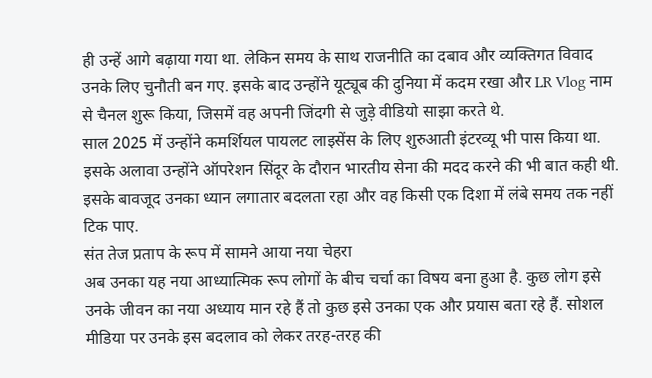ही उन्हें आगे बढ़ाया गया था. लेकिन समय के साथ राजनीति का दबाव और व्यक्तिगत विवाद उनके लिए चुनौती बन गए. इसके बाद उन्होंने यूट्यूब की दुनिया में कदम रखा और LR Vlog नाम से चैनल शुरू किया, जिसमें वह अपनी जिंदगी से जुड़े वीडियो साझा करते थे.
साल 2025 में उन्होंने कमर्शियल पायलट लाइसेंस के लिए शुरुआती इंटरव्यू भी पास किया था. इसके अलावा उन्होंने ऑपरेशन सिंदूर के दौरान भारतीय सेना की मदद करने की भी बात कही थी. इसके बावजूद उनका ध्यान लगातार बदलता रहा और वह किसी एक दिशा में लंबे समय तक नहीं टिक पाए.
संत तेज प्रताप के रूप में सामने आया नया चेहरा
अब उनका यह नया आध्यात्मिक रूप लोगों के बीच चर्चा का विषय बना हुआ है. कुछ लोग इसे उनके जीवन का नया अध्याय मान रहे हैं तो कुछ इसे उनका एक और प्रयास बता रहे हैं. सोशल मीडिया पर उनके इस बदलाव को लेकर तरह-तरह की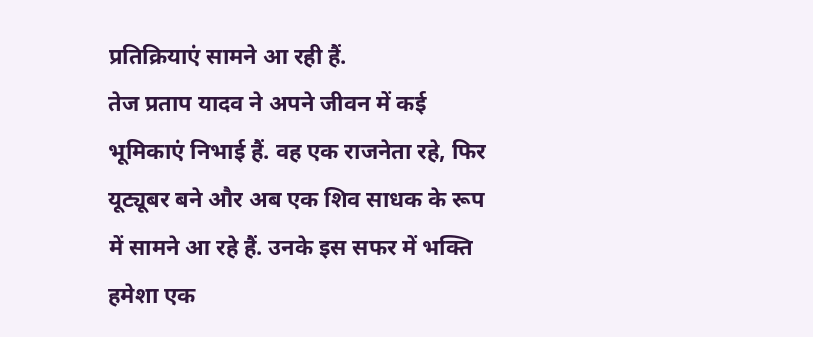प्रतिक्रियाएं सामने आ रही हैं.
तेज प्रताप यादव ने अपने जीवन में कई भूमिकाएं निभाई हैं. वह एक राजनेता रहे, फिर यूट्यूबर बने और अब एक शिव साधक के रूप में सामने आ रहे हैं. उनके इस सफर में भक्ति हमेशा एक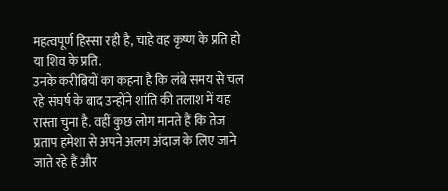महत्वपूर्ण हिस्सा रही है, चाहे वह कृष्ण के प्रति हो या शिव के प्रति.
उनके करीबियों का कहना है कि लंबे समय से चल रहे संघर्ष के बाद उन्होंने शांति की तलाश में यह रास्ता चुना है. वहीं कुछ लोग मानते हैं कि तेज प्रताप हमेशा से अपने अलग अंदाज के लिए जाने जाते रहे हैं और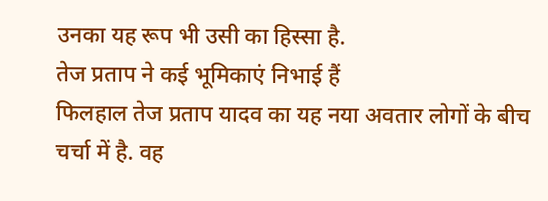उनका यह रूप भी उसी का हिस्सा है.
तेज प्रताप ने कई भूमिकाएं निभाई हैं
फिलहाल तेज प्रताप यादव का यह नया अवतार लोगों के बीच चर्चा में है. वह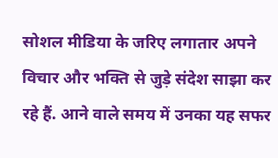सोशल मीडिया के जरिए लगातार अपने विचार और भक्ति से जुड़े संदेश साझा कर रहे हैं. आने वाले समय में उनका यह सफर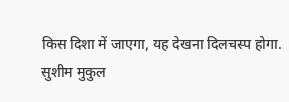किस दिशा में जाएगा, यह देखना दिलचस्प होगा.
सुशीम मुकुल